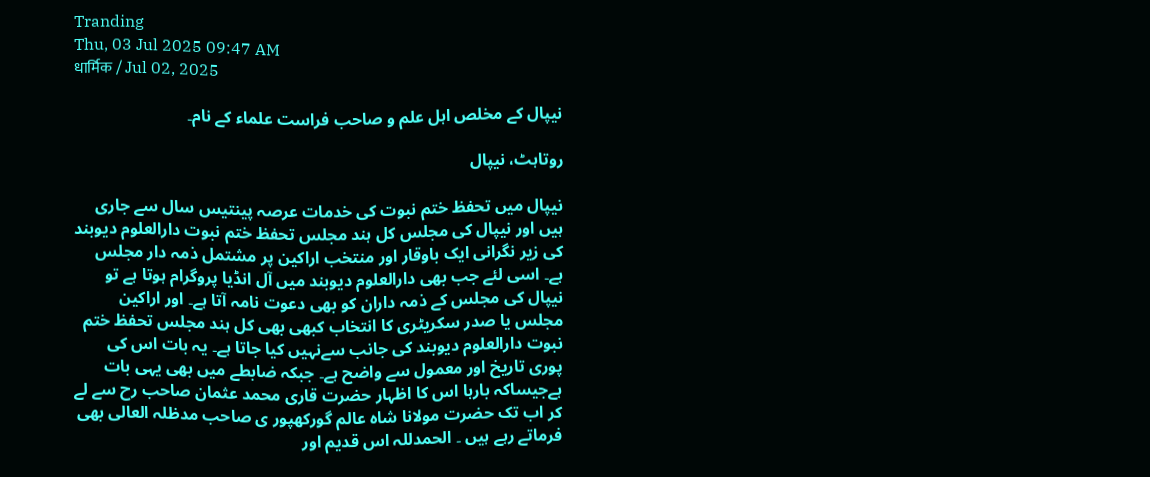Tranding
Thu, 03 Jul 2025 09:47 AM
धार्मिक / Jul 02, 2025

نیپال کے مخلص اہل علم و صاحب فراست علماء کے نام۔

روتاہٹ، نیپال

نیپال میں تحفظ ختم نبوت کی خدمات عرصہ پینتیس سال سے جاری ہیں اور نیپال کی مجلس کل ہند مجلس تحفظ ختم نبوت دارالعلوم دیوبند کی زیر نگرانی ایک باوقار اور منتخب اراکین پر مشتمل ذمہ دار مجلس ہے۔ اسی لئے جب بھی دارالعلوم دیوبند میں آل انڈیا پروگرام ہوتا ہے تو نیپال کی مجلس کے ذمہ داران کو بھی دعوت نامہ آتا ہے۔ اور اراکین مجلس یا صدر سکریٹری کا انتخاب کبھی بھی کل ہند مجلس تحفظ ختم نبوت دارالعلوم دیوبند کی جانب سےنہیں کیا جاتا ہے۔ یہ بات اس کی پوری تاریخ اور معمول سے واضح ہے۔ جبکہ ضابطے میں بھی یہی بات ہےجیساکہ بارہا اس کا اظہار حضرت قاری محمد عثمان صاحب رح سے لے کر اب تک حضرت مولانا شاہ عالم گورکھپور ی صاحب مدظلہ العالی بھی فرماتے رہے ہیں ۔ الحمدللہ اس قدیم اور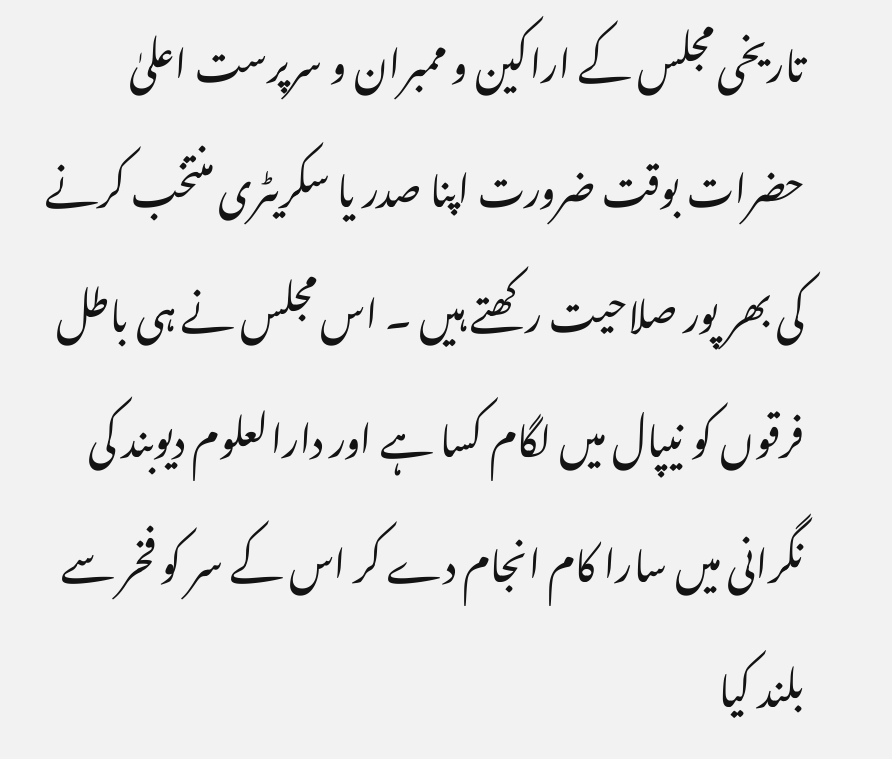تاریخی مجلس کے اراکین و ممبران و سرپرست اعلیٰ حضرات بوقت ضرورت اپنا صدر یا سکریٹری منتخب کرنے کی بھر پور صلاحیت رکھتے ہیں ۔ اس مجلس نے ہی باطل فرقوں کو نیپال میں لگام کسا ہے اور دارالعلوم دیوبند کی نگرانی میں سارا کام انجام دے کر اس کے سر کو فخر سے بلند کیا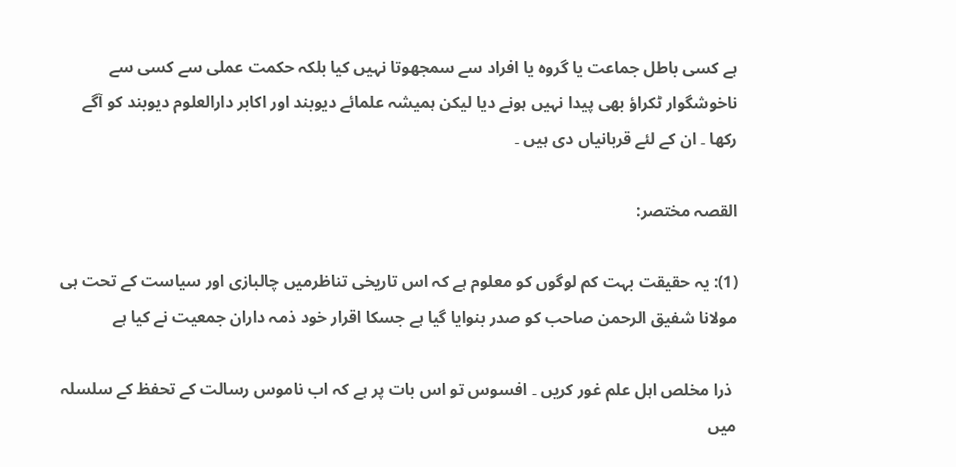ہے کسی باطل جماعت یا گروہ یا افراد سے سمجھوتا نہیں کیا بلکہ حکمت عملی سے کسی سے ناخوشگوار ٹکراؤ بھی پیدا نہیں ہونے دیا لیکن ہمیشہ علمائے دیوبند اور اکابر دارالعلوم دیوبند کو آگے رکھا ۔ ان کے لئے قربانیاں دی ہیں ۔

القصہ مختصر:

(1): یہ حقیقت بہت کم لوگوں کو معلوم ہے کہ اس تاریخی تناظرمیں چالبازی اور سیاست کے تحت ہی مولانا شفیق الرحمن صاحب کو صدر بنوایا گیا ہے جسکا اقرار خود ذمہ داران جمعیت نے کیا ہے

 ذرا مخلص اہل علم غور کریں ۔ افسوس تو اس بات پر ہے کہ اب ناموس رسالت کے تحفظ کے سلسلہ میں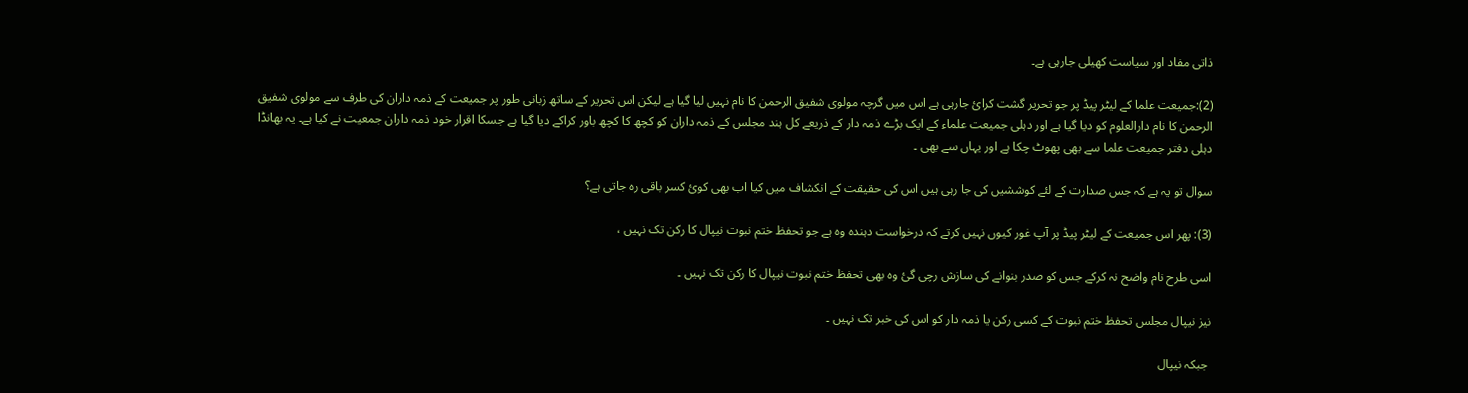ذاتی مفاد اور سیاست کھیلی جارہی ہے۔

(2):جمیعت علما کے لیٹر پیڈ پر جو تحریر گشت کرائ جارہی ہے اس میں گرچہ مولوی شفیق الرحمن کا نام نہیں لیا گیا ہے لیکن اس تحریر کے ساتھ زبانی طور پر جمیعت کے ذمہ داران کی طرف سے مولوی شفیق الرحمن کا نام دارالعلوم کو دیا گیا ہے اور دہلی جمیعت علماء کے ایک بڑے ذمہ دار کے ذریعے کل ہند مجلس کے ذمہ داران کو کچھ کا کچھ باور کراکے دیا گیا ہے جسکا اقرار خود ذمہ داران جمعیت نے کیا ہے۔ یہ بھانڈا دہلی دفتر جمیعت علما سے بھی پھوٹ چکا ہے اور یہاں سے بھی ۔

سوال تو یہ ہے کہ جس صدارت کے لئے کوششیں کی جا رہی ہیں اس کی حقیقت کے انکشاف میں کیا اب بھی کوئ کسر باقی رہ جاتی ہے؟

(3): پھر اس جمیعت کے لیٹر پیڈ پر آپ غور کیوں نہیں کرتے کہ درخواست دہندہ وہ ہے جو تحفظ ختم نبوت نیپال کا رکن تک نہیں ،

اسی طرح نام واضح نہ کرکے جس کو صدر بنوانے کی سازش رچی گئ وہ بھی تحفظ ختم نبوت نیپال کا رکن تک نہیں ۔

نیز نیپال مجلس تحفظ ختم نبوت کے کسی رکن یا ذمہ دار کو اس کی خبر تک نہیں ۔

 جبکہ نیپال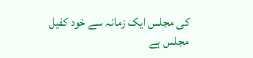کی مجلس ایک زمانہ سے خود کفیل مجلس ہے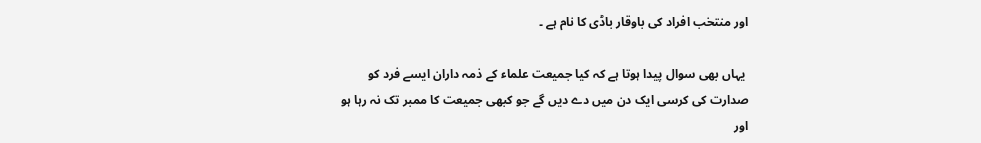اور منتخب افراد کی باوقار باڈی کا نام ہے ۔

 یہاں بھی سوال پیدا ہوتا ہے کہ کیا جمیعت علماء کے ذمہ داران ایسے فرد کو صدارت کی کرسی ایک دن میں دے دیں گے جو کبھی جمیعت کا ممبر تک نہ رہا ہو اور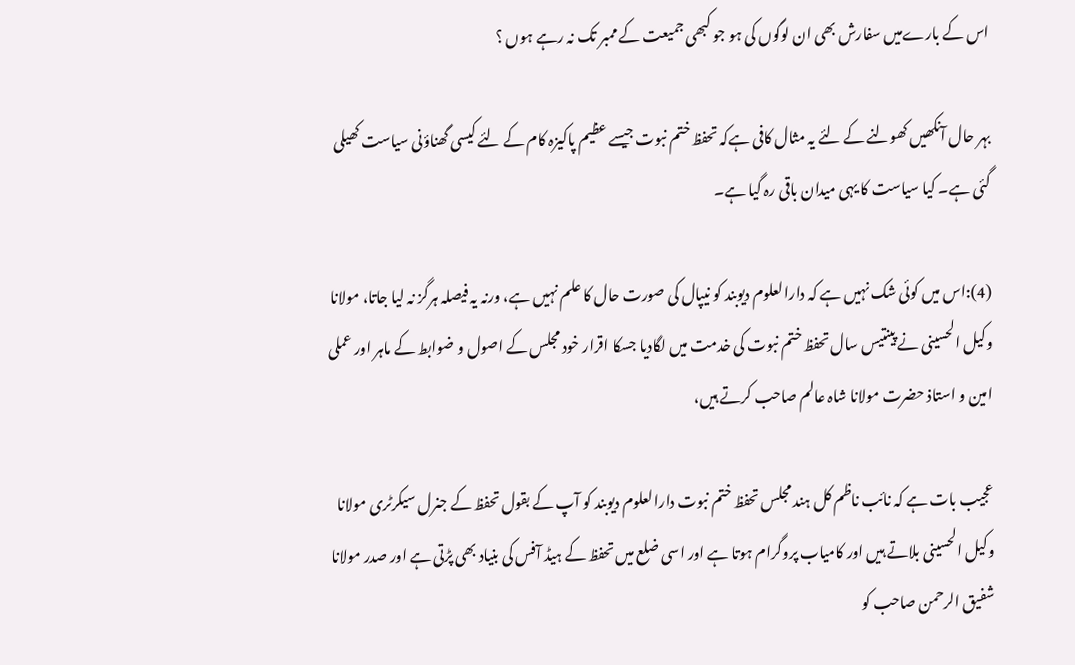اس کے بارےمیں سفارش بھی ان لوگوں کی ہو جو کبھی جمیعت کے ممبر تک نہ رہے ہوں ؟

بہر حال آنکھیں کھولنے کے لئے یہ مثال کافی ہےکہ تحفظ ختم نبوت جیسے عظیم پاکیزہ کام کے لئے کیسی گھناؤنی سیاست کھیلی گئی ہے۔ کیا سیاست کا یہی میدان باقی رہ گیا ہے۔

(4):اس میں کوئی شک نہیں ہے کہ دارالعلوم دیوبند کو نیپال کی صورت حال کا علم نہیں ہے، ورنہ یہ فیصلہ ہرگز نہ لیا جاتا، مولانا وکیل الحسینی نے پینتیس سال تحفظ ختم نبوت کی خدمت میں لگادیا جسکا اقرار خود مجلس کے اصول و ضوابط کے ماہر اور عملی امین و استاذ حضرت مولانا شاہ عالم صاحب کرتے ہیں،

عجیب بات ہے کہ نائب ناظم کل ہند مجلس تحفظ ختم نبوت دارالعلوم دیوبند کو آپ کے بقول تحفظ کے جنرل سیکرٹری مولانا وکیل الحسینی بلاتے ہیں اور کامیاب پروگرام ہوتا ہے اور اسی ضلع میں تحفظ کے ہیڈ آفس کی بنیاد بھی پڑتی ہے اور صدر مولانا شفیق الرحمن صاحب کو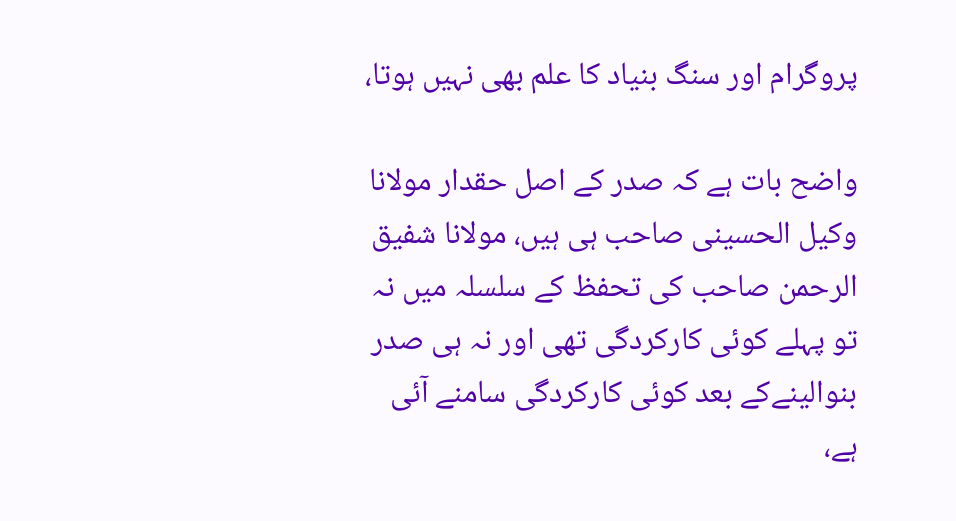پروگرام اور سنگ بنیاد کا علم بھی نہیں ہوتا،

واضح بات ہے کہ صدر کے اصل حقدار مولانا وکیل الحسینی صاحب ہی ہیں، مولانا شفیق الرحمن صاحب کی تحفظ کے سلسلہ میں نہ تو پہلے کوئی کارکردگی تھی اور نہ ہی صدر بنوالینےکے بعد کوئی کارکردگی سامنے آئی ہے،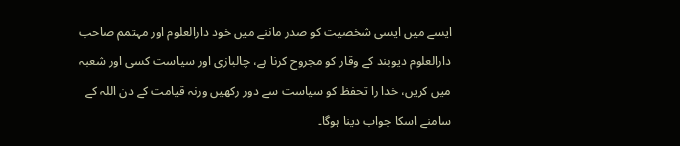ایسے میں ایسی شخصیت کو صدر ماننے میں خود دارالعلوم اور مہتمم صاحب دارالعلوم دیوبند کے وقار کو مجروح کرنا ہے، چالبازی اور سیاست کسی اور شعبہ میں کریں، خدا را تحفظ کو سیاست سے دور رکھیں ورنہ قیامت کے دن اللہ کے سامنے اسکا جواب دینا ہوگا۔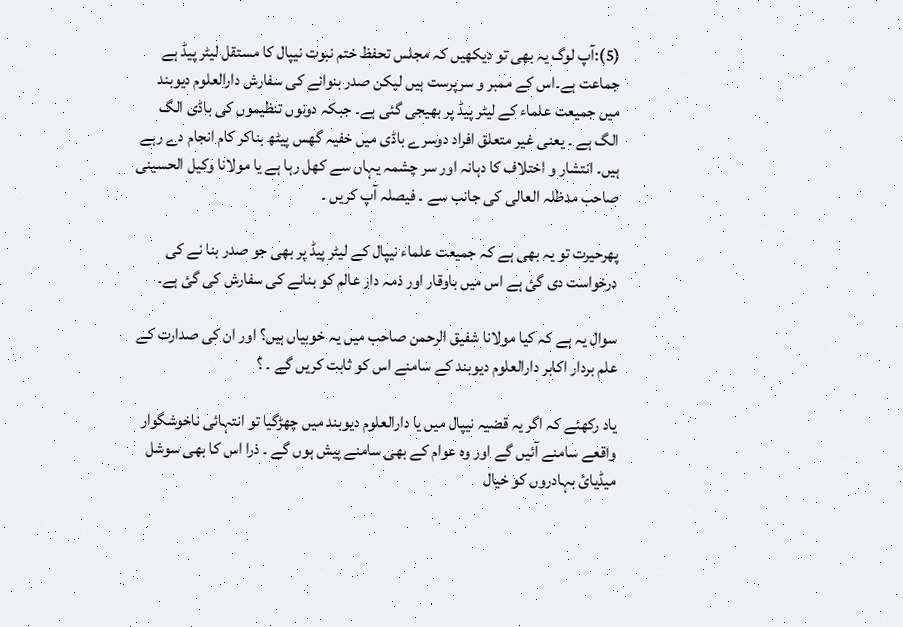(5):آپ لوگ یہ بھی تو دیکھیں کہ مجلس تحفظ ختم نبوت نیپال کا مستقل لیٹر پیڈ ہے جماعت ہے۔اس کے ممبر و سرپرست ہیں لیکن صدر بنوانے کی سفارش دارالعلوم دیوبند میں جمیعت علماء کے لیٹر پیڈ پر بھیجی گئی ہے۔ جبکہ دونوں تنظیموں کی باڈی الگ الگ ہے ۔ یعنی غیر متعلق افراد دوسرے باڈی میں خفیہ گھس پیٹھ بناکر کام انجام دے رہے ہیں۔ انتشار و اختلاف کا دہانہ اور سر چشمہ یہاں سے کھل رہا ہے یا مولانا وکیل الحسینی صاحب مدظلہ العالی کی جانب سے ۔ فیصلہ آپ کریں ۔

پھرحیرت تو یہ بھی ہے کہ جمیعت علماء نیپال کے لیٹر پیڈ پر بھی جو صدر بنا نے کی درخواست دی گئ ہے اس میں باوقار اور ذمہ دار عالم کو بنانے کی سفارش کی گئ ہے۔

سوال یہ ہے کہ کیا مولانا شفیق الرحمن صاحب میں یہ خوبیاں ہیں؟ اور ان کی صدارت کے علم بردار اکابر دارالعلوم دیوبند کے سامنے اس کو ثابت کریں گے ۔ ؟

یاد رکھئے کہ اگر یہ قضیہ نیپال میں یا دارالعلوم دیوبند میں چھڑگیا تو انتہائی ناخوشگوار واقعے سامنے آئیں گے اور وہ عوام کے بھی سامنے پیش ہوں گے ۔ ذرا اس کا بھی سوشل میڈیائ بہادروں کو خیال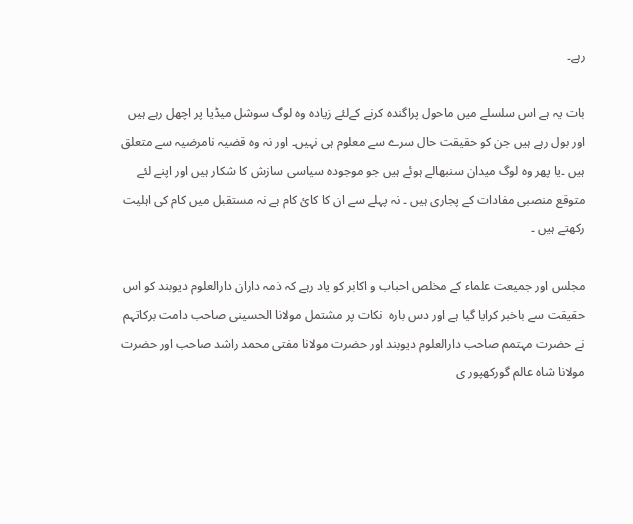رہے۔

بات یہ ہے اس سلسلے میں ماحول پراگندہ کرنے کےلئے زیادہ وہ لوگ سوشل میڈیا پر اچھل رہے ہیں اور بول رہے ہیں جن کو حقیقت حال سرے سے معلوم ہی نہیں۔ اور نہ وہ قضیہ نامرضیہ سے متعلق ہیں ۔یا پھر وہ لوگ میدان سنبھالے ہوئے ہیں جو موجودہ سیاسی سازش کا شکار ہیں اور اپنے لئے متوقع منصبی مفادات کے پجاری ہیں ۔ نہ پہلے سے ان کا کائ کام ہے نہ مستقبل میں کام کی اہلیت رکھتے ہیں ۔

مجلس اور جمیعت علماء کے مخلص احباب و اکابر کو یاد رہے کہ ذمہ داران دارالعلوم دیوبند کو اس حقیقت سے باخبر کرایا گیا ہے اور دس بارہ  نکات پر مشتمل مولانا الحسینی صاحب دامت برکاتہم نے حضرت مہتمم صاحب دارالعلوم دیوبند اور حضرت مولانا مفتی محمد راشد صاحب اور حضرت مولانا شاہ عالم گورکھپور ی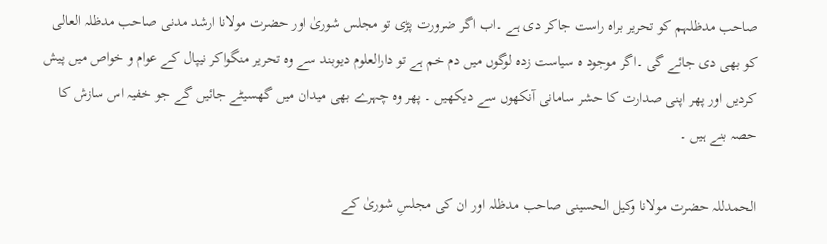صاحب مدظلہم کو تحریر براہ راست جاکر دی ہے ۔اب اگر ضرورت پڑی تو مجلس شوریٰ اور حضرت مولانا ارشد مدنی صاحب مدظلہ العالی کو بھی دی جائے گی ۔اگر موجود ہ سیاست زدہ لوگوں میں دم خم ہے تو دارالعلوم دیوبند سے وہ تحریر منگواکر نیپال کے عوام و خواص میں پیش کردیں اور پھر اپنی صدارت کا حشر سامانی آنکھوں سے دیکھیں ۔ پھر وہ چہرے بھی میدان میں گھسیٹے جائیں گے جو خفیہ اس سازش کا حصہ بنے ہیں ۔

الحمدللہ حضرت مولانا وکیل الحسینی صاحب مدظلہ اور ان کی مجلسِ شوریٰ کے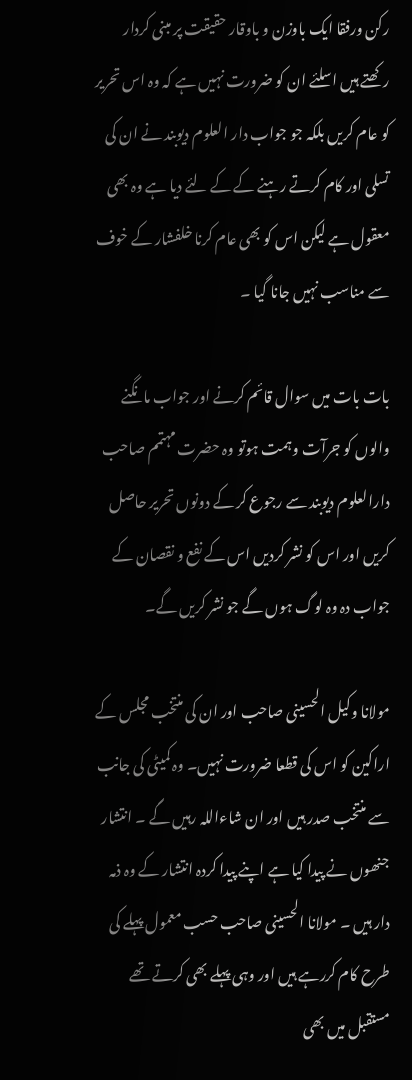رکن ورفقا ایک باوزن و باوقار حقیقت پر مبنی کردار رکھتے ہیں اسلئے ان کو ضرورت نہیں ہے کہ وہ اس تحریر کو عام کریں بلکہ جو جواب دار العلوم دیوبند نے ان کی تسلی اور کام کرتے رہنے کے کے لئے دیا ہے وہ بھی معقول ہے لیکن اس کو بھی عام کرنا خلفشار کے خوف سے مناسب نہیں جانا گیا ۔

بات بات میں سوال قائم کرنے اور جواب مانگنے والوں کو جرآت وہمت ہوتو وہ حضرت مہتمم صاحب دارالعلوم دیوبند سے رجوع کر کے دونوں تحریر حاصل کریں اور اس کو نشر کردیں اس کے نفع و نقصان کے جواب دہ وہ لوگ ہوں گے جو نشر کریں گے۔

مولانا وکیل الحسینی صاحب اور ان کی منتخب مجلس کے اراکین کو اس کی قطعا ضرورت نہیں۔ وہ کمیٹی کی جانب سے منتخب صدر ہیں اور ان شاءاللہ رہیں گے ۔ انتشار جنھوں نے پیدا کیا ہے اپنے پیدا کردہ انتشار کے وہ ذمہ دار ہیں ۔ مولانا الحسینی صاحب حسب معمول پہلے کی طرح کام کررہے ہیں اور وہی پہلے بھی کرتے تھے مستقبل میں بھی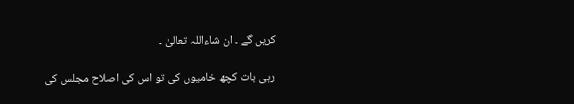کریں گے ۔ ان شاءاللہ تعالیٰ ۔

 رہی بات کچھ خامیوں کی تو اس کی اصلاح مجلس کی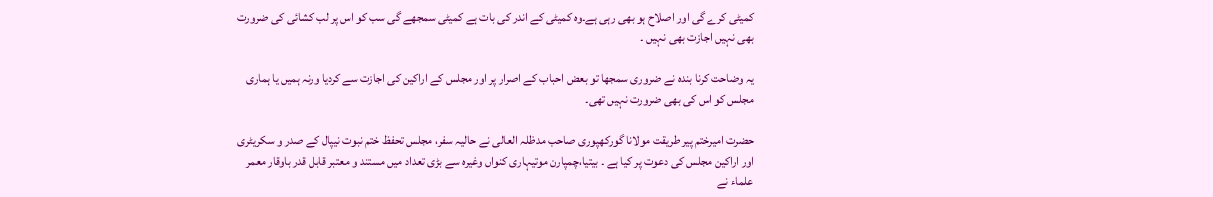کمیٹی کرے گی اور اصلاح ہو بھی رہی ہے۔وہ کمیٹی کے اندر کی بات ہے کمیٹی سمجھے گی سب کو اس پر لب کشائی کی ضرورت بھی نہیں اجازت بھی نہیں ۔

یہ وضاحت کرنا بندہ نے ضروری سمجھا تو بعض احباب کے اصرار پر اور مجلس کے اراکین کی اجازت سے کردیا ورنہ ہمیں یا ہماری مجلس کو اس کی بھی ضرورت نہیں تھی۔

حضرت امیرختم پیر طریقت مولانا گورکھپوری صاحب مدظلہ العالی نے حالیہ سفر، مجلس تحفظ ختم نبوت نیپال کے صدر و سکریٹری اور اراکین مجلس کی دعوت پر کیا ہے ۔ بیتیا،چمپارن موتیہاری کنواں وغیرہ سے بڑی تعداد میں مستند و معتبر قابل قدر باوقار معمر علماء نے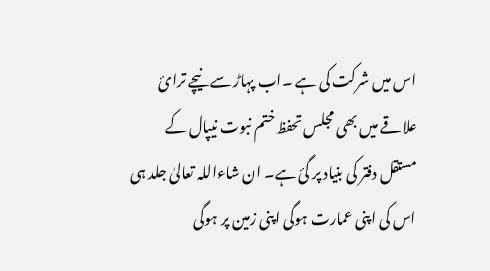اس میں شرکت کی ہے ۔اب پہاڑ سے نیچے ترائ علاقے میں بھی مجلس تحفظ ختم نبوت نیپال کے مستقل دفتر کی بنیاد پر گئ ہے۔ ان شاءاللہ تعالیٰ جلد ہی اس کی اپنی عمارت ہوگی اپنی زمین پر ہوگی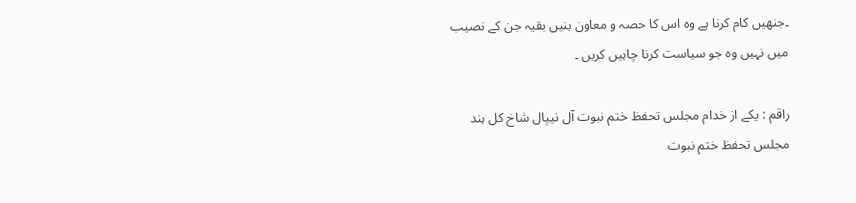۔جنھیں کام کرنا ہے وہ اس کا حصہ و معاون بنیں بقیہ جن کے نصیب میں نہیں وہ جو سیاست کرنا چاہیں کریں ۔

راقم : يكے از خدام مجلس تحفظ ختم نبوت آل نیپال شاخ کل ہند مجلس تحفظ ختم نبوت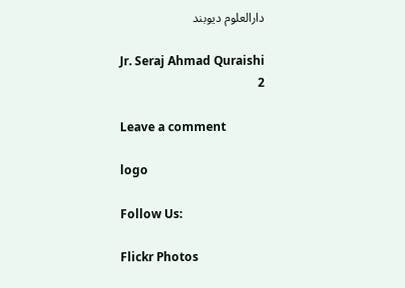دارالعلوم دیوبند

Jr. Seraj Ahmad Quraishi
2

Leave a comment

logo

Follow Us:

Flickr Photos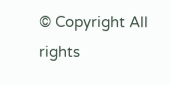© Copyright All rights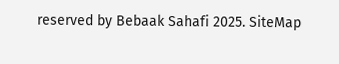reserved by Bebaak Sahafi 2025. SiteMap